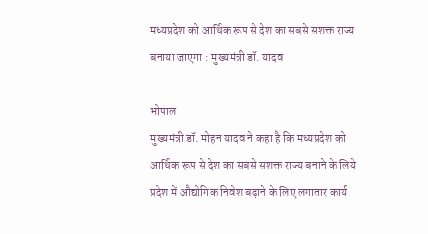मध्यप्रदेश को आर्थिक रूप से देश का सबसे सशक्त राज्य बनाया जाएगा : मुख्यमंत्री डॉ. यादव

भोपाल
मुख्यमंत्री डॉ. मोहन यादव ने कहा है कि मध्यप्रदेश को आर्थिक रूप से देश का सबसे सशक्त राज्य बनाने के लिये प्रदेश में औद्योगिक निवेश बढ़ाने के लिए लगातार कार्य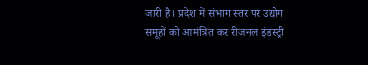जारी है। प्रदेश में संभाग स्तर पर उद्योग समूहों को आमंत्रित कर रीजनल इंडस्ट्री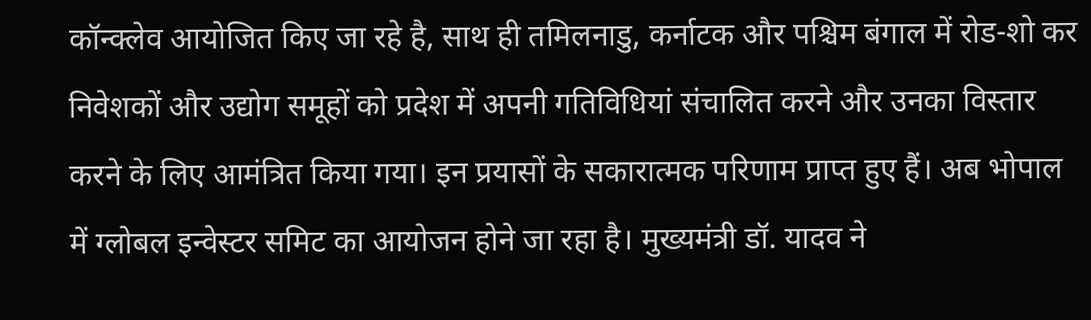कॉन्क्लेव आयोजित किए जा रहे है, साथ ही तमिलनाडु, कर्नाटक और पश्चिम बंगाल में रोड-शो कर निवेशकों और उद्योग समूहों को प्रदेश में अपनी गतिविधियां संचालित करने और उनका विस्तार करने के लिए आमंत्रित किया गया। इन प्रयासों के सकारात्मक परिणाम प्राप्त हुए हैं। अब भोपाल में ग्लोबल इन्वेस्टर समिट का आयोजन होने जा रहा है। मुख्यमंत्री डॉ. यादव ने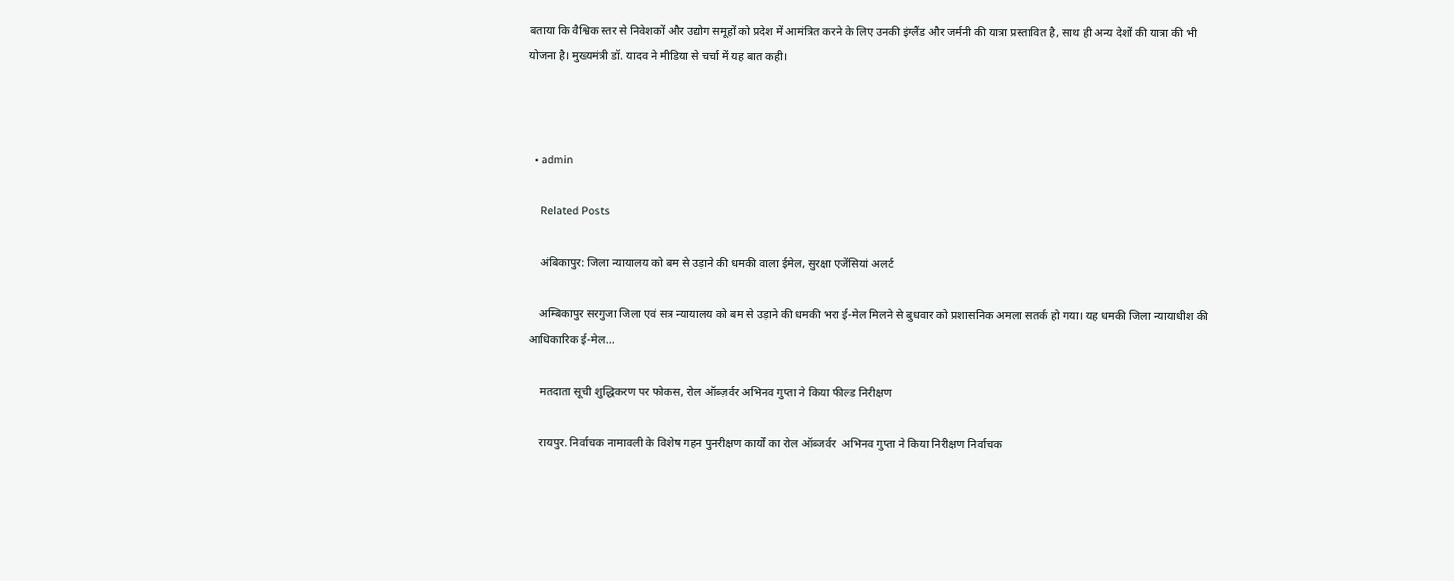बताया कि वैश्विक स्तर से निवेशकों और उद्योग समूहों को प्रदेश में आमंत्रित करने के लिए उनकी इंग्लैंड और जर्मनी की यात्रा प्रस्तावित है, साथ ही अन्य देशों की यात्रा की भी योजना है। मुख्यमंत्री डॉ. यादव ने मीडिया से चर्चा में यह बात कही।



  • admin

    Related Posts

    अंबिकापुर: जिला न्यायालय को बम से उड़ाने की धमकी वाला ईमेल, सुरक्षा एजेंसियां अलर्ट

    अम्बिकापुर सरगुजा जिला एवं सत्र न्यायालय को बम से उड़ाने की धमकी भरा ई-मेल मिलने से बुधवार को प्रशासनिक अमला सतर्क हो गया। यह धमकी जिला न्यायाधीश की आधिकारिक ई-मेल…

    मतदाता सूची शुद्धिकरण पर फोकस, रोल ऑब्ज़र्वर अभिनव गुप्ता ने किया फील्ड निरीक्षण

    रायपुर. निर्वाचक नामावली के विशेष गहन पुनरीक्षण कार्यों का रोल ऑब्जर्वर  अभिनव गुप्ता ने किया निरीक्षण निर्वाचक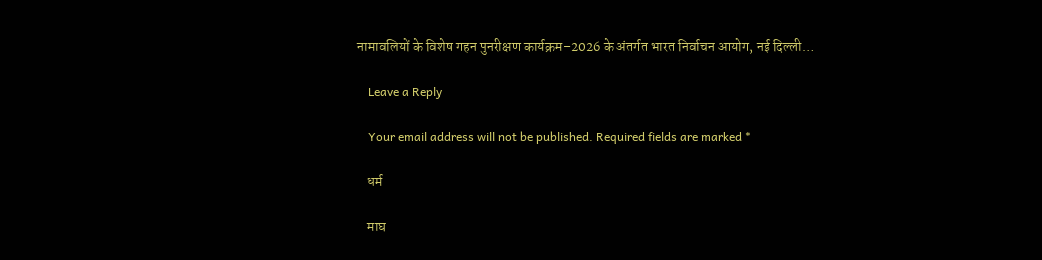नामावलियों के विशेष गहन पुनरीक्षण कार्यक्रम–2026 के अंतर्गत भारत निर्वाचन आयोग, नई दिल्ली…

    Leave a Reply

    Your email address will not be published. Required fields are marked *

    धर्म

    माघ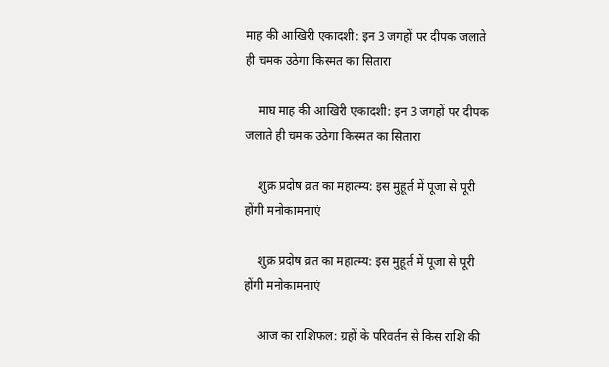माह की आखिरी एकादशी: इन 3 जगहों पर दीपक जलाते ही चमक उठेगा किस्मत का सितारा

    माघ माह की आखिरी एकादशी: इन 3 जगहों पर दीपक जलाते ही चमक उठेगा किस्मत का सितारा

    शुक्र प्रदोष व्रत का महात्म्य: इस मुहूर्त में पूजा से पूरी होंगी मनोकामनाएं

    शुक्र प्रदोष व्रत का महात्म्य: इस मुहूर्त में पूजा से पूरी होंगी मनोकामनाएं

    आज का राशिफल: ग्रहों के परिवर्तन से किस राशि की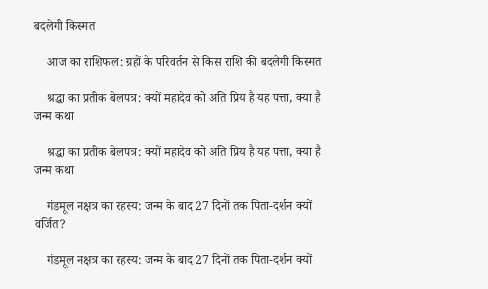बदलेगी किस्मत

    आज का राशिफल: ग्रहों के परिवर्तन से किस राशि की बदलेगी किस्मत

    श्रद्धा का प्रतीक बेलपत्र: क्यों महादेव को अति प्रिय है यह पत्ता, क्या है जन्म कथा

    श्रद्धा का प्रतीक बेलपत्र: क्यों महादेव को अति प्रिय है यह पत्ता, क्या है जन्म कथा

    गंडमूल नक्षत्र का रहस्य: जन्म के बाद 27 दिनों तक पिता-दर्शन क्यों वर्जित?

    गंडमूल नक्षत्र का रहस्य: जन्म के बाद 27 दिनों तक पिता-दर्शन क्यों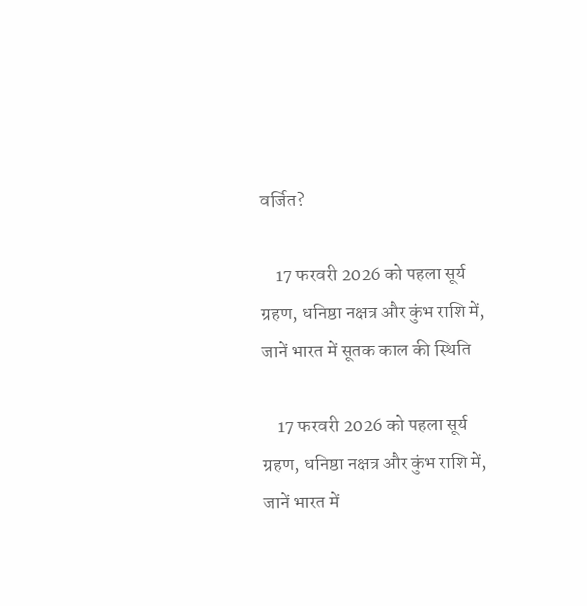वर्जित?

    17 फरवरी 2026 को पहला सूर्य ग्रहण, धनिष्ठा नक्षत्र और कुंभ राशि में, जानें भारत में सूतक काल की स्थिति

    17 फरवरी 2026 को पहला सूर्य ग्रहण, धनिष्ठा नक्षत्र और कुंभ राशि में, जानें भारत में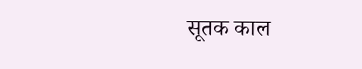सूतक काल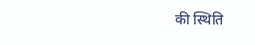की स्थिति